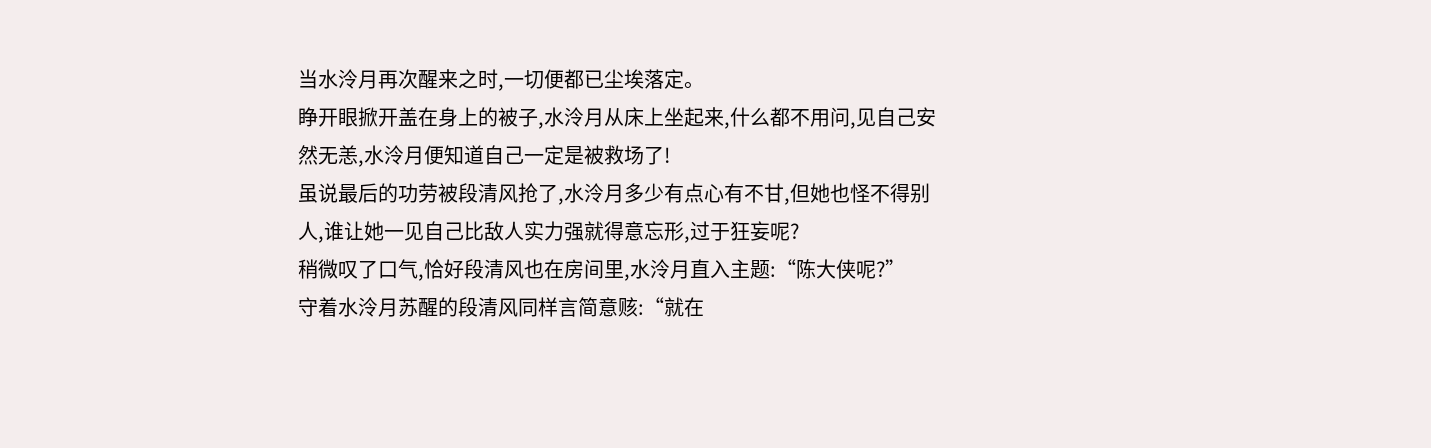当水泠月再次醒来之时,一切便都已尘埃落定。
睁开眼掀开盖在身上的被子,水泠月从床上坐起来,什么都不用问,见自己安然无恙,水泠月便知道自己一定是被救场了!
虽说最后的功劳被段清风抢了,水泠月多少有点心有不甘,但她也怪不得别人,谁让她一见自己比敌人实力强就得意忘形,过于狂妄呢?
稍微叹了口气,恰好段清风也在房间里,水泠月直入主题:“陈大侠呢?”
守着水泠月苏醒的段清风同样言简意赅:“就在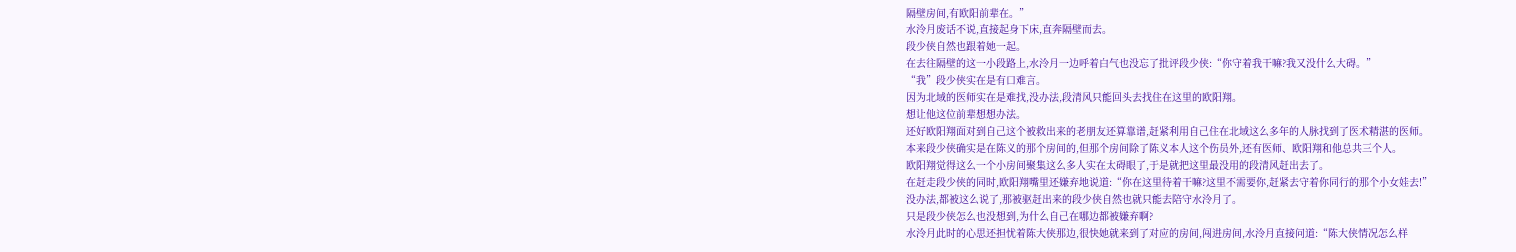隔壁房间,有欧阳前辈在。”
水泠月废话不说,直接起身下床,直奔隔壁而去。
段少侠自然也跟着她一起。
在去往隔壁的这一小段路上,水泠月一边呼着白气也没忘了批评段少侠:“你守着我干嘛?我又没什么大碍。”
“我”段少侠实在是有口难言。
因为北域的医师实在是难找,没办法,段清风只能回头去找住在这里的欧阳翔。
想让他这位前辈想想办法。
还好欧阳翔面对到自己这个被救出来的老朋友还算靠谱,赶紧利用自己住在北域这么多年的人脉找到了医术精湛的医师。
本来段少侠确实是在陈义的那个房间的,但那个房间除了陈义本人这个伤员外,还有医师、欧阳翔和他总共三个人。
欧阳翔觉得这么一个小房间聚集这么多人实在太碍眼了,于是就把这里最没用的段清风赶出去了。
在赶走段少侠的同时,欧阳翔嘴里还嫌弃地说道:“你在这里待着干嘛?这里不需要你,赶紧去守着你同行的那个小女娃去!”
没办法,都被这么说了,那被驱赶出来的段少侠自然也就只能去陪守水泠月了。
只是段少侠怎么也没想到,为什么自己在哪边都被嫌弃啊?
水泠月此时的心思还担忧着陈大侠那边,很快她就来到了对应的房间,闯进房间,水泠月直接问道:“陈大侠情况怎么样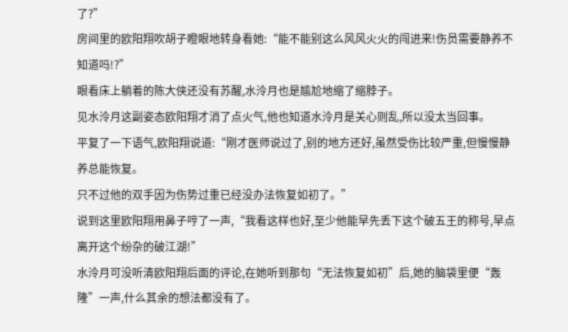了?”
房间里的欧阳翔吹胡子瞪眼地转身看她:“能不能别这么风风火火的闯进来!伤员需要静养不知道吗!?”
眼看床上躺着的陈大侠还没有苏醒,水泠月也是尴尬地缩了缩脖子。
见水泠月这副姿态欧阳翔才消了点火气,他也知道水泠月是关心则乱,所以没太当回事。
平复了一下语气,欧阳翔说道:“刚才医师说过了,别的地方还好,虽然受伤比较严重,但慢慢静养总能恢复。
只不过他的双手因为伤势过重已经没办法恢复如初了。”
说到这里欧阳翔用鼻子哼了一声,“我看这样也好,至少他能早先丢下这个破五王的称号,早点离开这个纷杂的破江湖!”
水泠月可没听清欧阳翔后面的评论,在她听到那句“无法恢复如初”后,她的脑袋里便“轰隆”一声,什么其余的想法都没有了。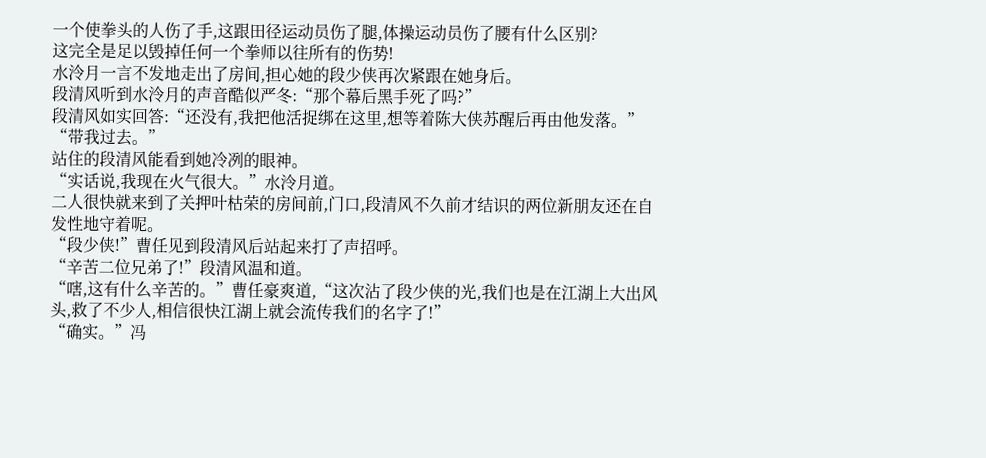一个使拳头的人伤了手,这跟田径运动员伤了腿,体操运动员伤了腰有什么区别?
这完全是足以毁掉任何一个拳师以往所有的伤势!
水泠月一言不发地走出了房间,担心她的段少侠再次紧跟在她身后。
段清风听到水泠月的声音酷似严冬:“那个幕后黑手死了吗?”
段清风如实回答:“还没有,我把他活捉绑在这里,想等着陈大侠苏醒后再由他发落。”
“带我过去。”
站住的段清风能看到她冷冽的眼神。
“实话说,我现在火气很大。”水泠月道。
二人很快就来到了关押叶枯荣的房间前,门口,段清风不久前才结识的两位新朋友还在自发性地守着呢。
“段少侠!”曹任见到段清风后站起来打了声招呼。
“辛苦二位兄弟了!”段清风温和道。
“嗐,这有什么辛苦的。”曹任豪爽道,“这次沾了段少侠的光,我们也是在江湖上大出风头,救了不少人,相信很快江湖上就会流传我们的名字了!”
“确实。”冯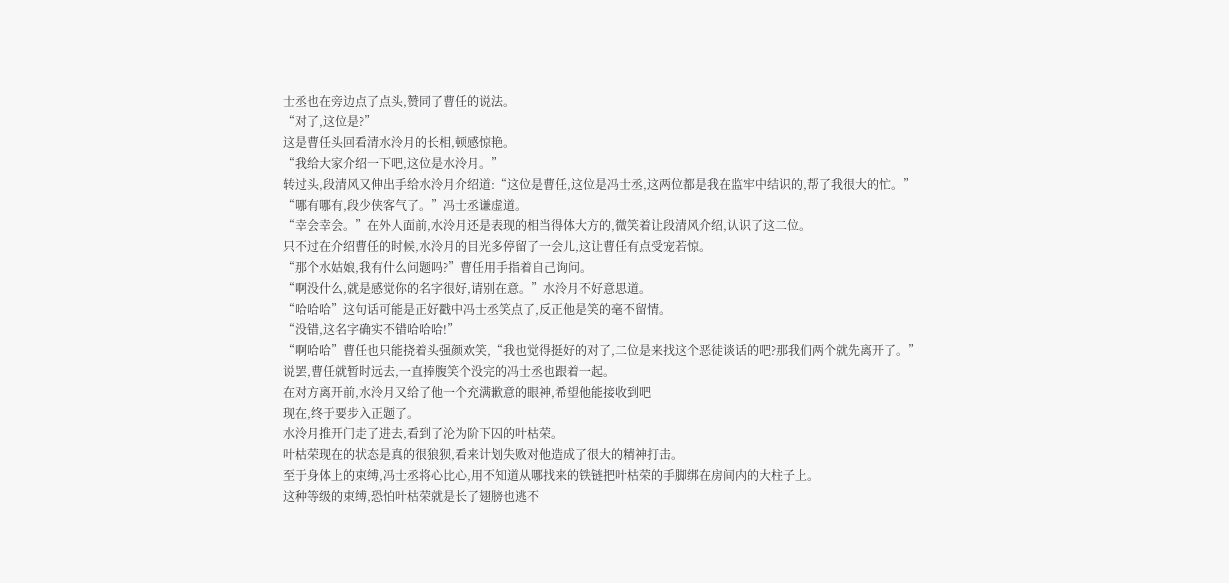士丞也在旁边点了点头,赞同了曹任的说法。
“对了,这位是?”
这是曹任头回看清水泠月的长相,顿感惊艳。
“我给大家介绍一下吧,这位是水泠月。”
转过头,段清风又伸出手给水泠月介绍道:“这位是曹任,这位是冯士丞,这两位都是我在监牢中结识的,帮了我很大的忙。”
“哪有哪有,段少侠客气了。”冯士丞谦虚道。
“幸会幸会。”在外人面前,水泠月还是表现的相当得体大方的,微笑着让段清风介绍,认识了这二位。
只不过在介绍曹任的时候,水泠月的目光多停留了一会儿,这让曹任有点受宠若惊。
“那个水姑娘,我有什么问题吗?”曹任用手指着自己询问。
“啊没什么,就是感觉你的名字很好,请别在意。”水泠月不好意思道。
“哈哈哈”这句话可能是正好戳中冯士丞笑点了,反正他是笑的毫不留情。
“没错,这名字确实不错哈哈哈!”
“啊哈哈”曹任也只能挠着头强颜欢笑,“我也觉得挺好的对了,二位是来找这个恶徒谈话的吧?那我们两个就先离开了。”
说罢,曹任就暂时远去,一直捧腹笑个没完的冯士丞也跟着一起。
在对方离开前,水泠月又给了他一个充满歉意的眼神,希望他能接收到吧
现在,终于要步入正题了。
水泠月推开门走了进去,看到了沦为阶下囚的叶枯荣。
叶枯荣现在的状态是真的很狼狈,看来计划失败对他造成了很大的精神打击。
至于身体上的束缚,冯士丞将心比心,用不知道从哪找来的铁链把叶枯荣的手脚绑在房间内的大柱子上。
这种等级的束缚,恐怕叶枯荣就是长了翅膀也逃不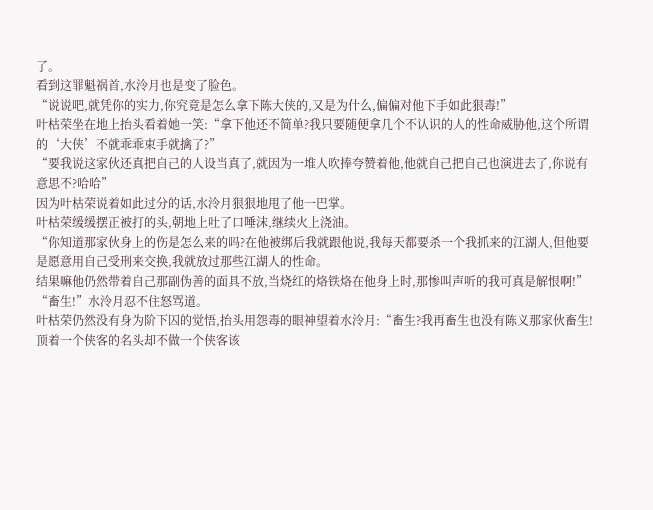了。
看到这罪魁祸首,水泠月也是变了脸色。
“说说吧,就凭你的实力,你究竟是怎么拿下陈大侠的,又是为什么,偏偏对他下手如此狠毒!”
叶枯荣坐在地上抬头看着她一笑:“拿下他还不简单?我只要随便拿几个不认识的人的性命威胁他,这个所谓的‘大侠’不就乖乖束手就擒了?”
“要我说这家伙还真把自己的人设当真了,就因为一堆人吹捧夸赞着他,他就自己把自己也演进去了,你说有意思不?哈哈”
因为叶枯荣说着如此过分的话,水泠月狠狠地甩了他一巴掌。
叶枯荣缓缓摆正被打的头,朝地上吐了口唾沫,继续火上浇油。
“你知道那家伙身上的伤是怎么来的吗?在他被绑后我就跟他说,我每天都要杀一个我抓来的江湖人,但他要是愿意用自己受刑来交换,我就放过那些江湖人的性命。
结果嘛他仍然带着自己那副伪善的面具不放,当烧红的烙铁烙在他身上时,那惨叫声听的我可真是解恨啊!”
“畜生!”水泠月忍不住怒骂道。
叶枯荣仍然没有身为阶下囚的觉悟,抬头用怨毒的眼神望着水泠月:“畜生?我再畜生也没有陈义那家伙畜生!顶着一个侠客的名头却不做一个侠客该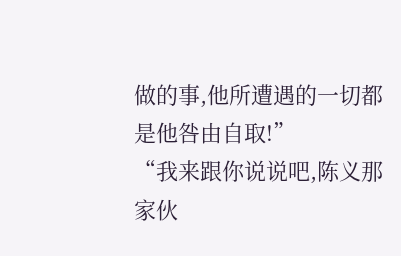做的事,他所遭遇的一切都是他咎由自取!”
“我来跟你说说吧,陈义那家伙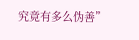究竟有多么伪善”